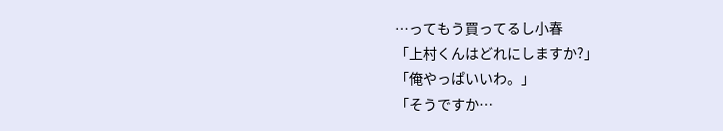…ってもう買ってるし小春
「上村くんはどれにしますか?」
「俺やっぱいいわ。」
「そうですか…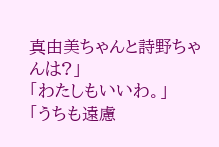真由美ちゃんと詩野ちゃんは?」
「わたしもいいわ。」
「うちも遠慮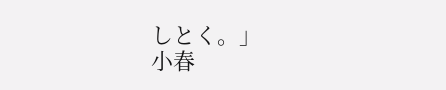しとく。」
小春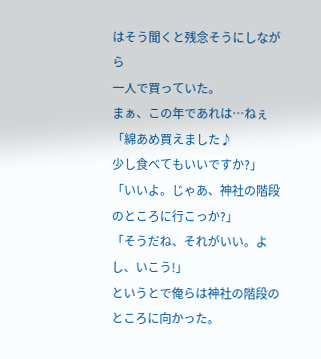はそう聞くと残念そうにしながら
一人で買っていた。
まぁ、この年であれは…ねぇ
「綿あめ買えました♪
少し食べてもいいですか?」
「いいよ。じゃあ、神社の階段のところに行こっか?」
「そうだね、それがいい。よし、いこう!」
というとで俺らは神社の階段のところに向かった。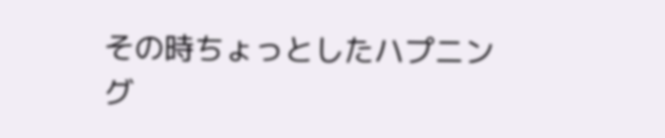その時ちょっとしたハプニング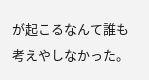が起こるなんて誰も考えやしなかった。